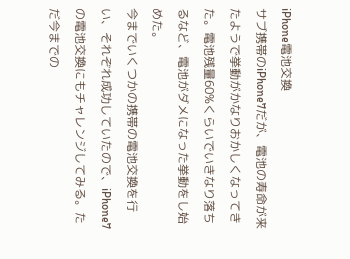iPhone電池交換
サブ携帯のiPhone7だが、電池の寿命が来たようで挙動がかなりおかしくなってきた。電池残量60%くらいでいきなり落ちるなど、電池がダメになった挙動をし始めた。
今までいくつかの携帯の電池交換を行い、それぞれ成功していたので、iPhone7の電池交換にもチャレンジしてみる。ただ今までの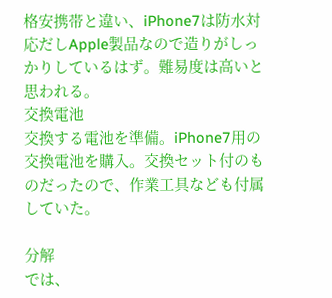格安携帯と違い、iPhone7は防水対応だしApple製品なので造りがしっかりしているはず。難易度は高いと思われる。
交換電池
交換する電池を準備。iPhone7用の交換電池を購入。交換セット付のものだったので、作業工具なども付属していた。

分解
では、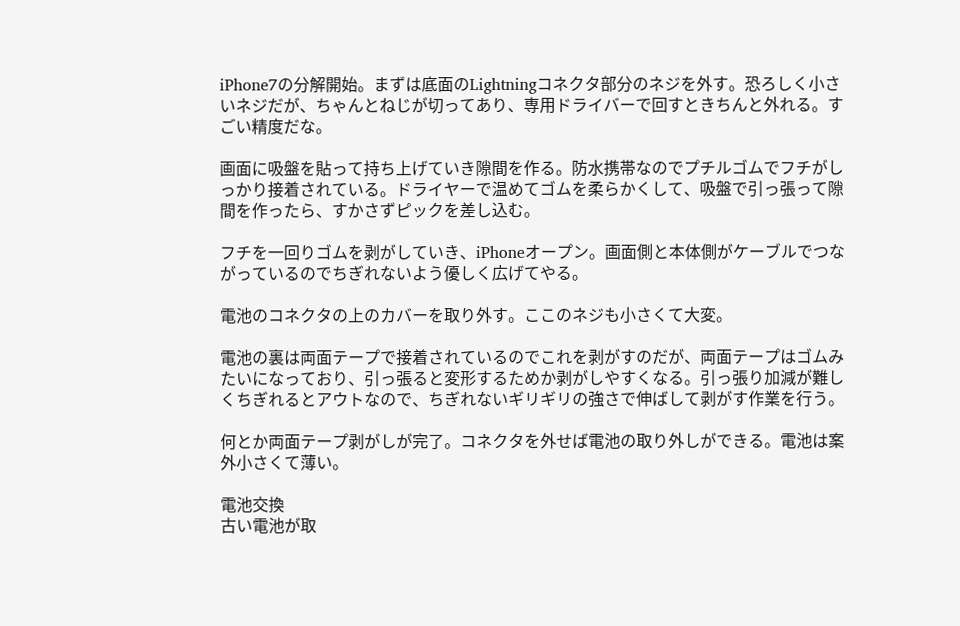iPhone7の分解開始。まずは底面のLightningコネクタ部分のネジを外す。恐ろしく小さいネジだが、ちゃんとねじが切ってあり、専用ドライバーで回すときちんと外れる。すごい精度だな。

画面に吸盤を貼って持ち上げていき隙間を作る。防水携帯なのでプチルゴムでフチがしっかり接着されている。ドライヤーで温めてゴムを柔らかくして、吸盤で引っ張って隙間を作ったら、すかさずピックを差し込む。

フチを一回りゴムを剥がしていき、iPhoneオープン。画面側と本体側がケーブルでつながっているのでちぎれないよう優しく広げてやる。

電池のコネクタの上のカバーを取り外す。ここのネジも小さくて大変。

電池の裏は両面テープで接着されているのでこれを剥がすのだが、両面テープはゴムみたいになっており、引っ張ると変形するためか剥がしやすくなる。引っ張り加減が難しくちぎれるとアウトなので、ちぎれないギリギリの強さで伸ばして剥がす作業を行う。

何とか両面テープ剥がしが完了。コネクタを外せば電池の取り外しができる。電池は案外小さくて薄い。

電池交換
古い電池が取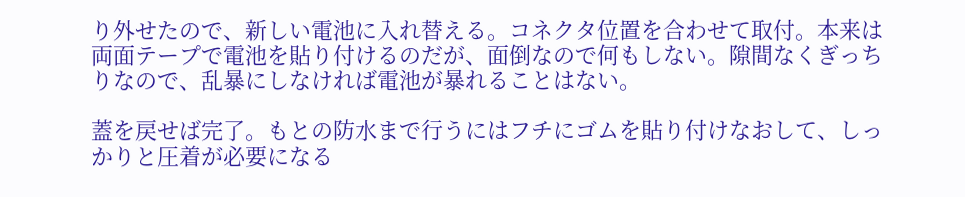り外せたので、新しい電池に入れ替える。コネクタ位置を合わせて取付。本来は両面テープで電池を貼り付けるのだが、面倒なので何もしない。隙間なくぎっちりなので、乱暴にしなければ電池が暴れることはない。

蓋を戻せば完了。もとの防水まで行うにはフチにゴムを貼り付けなおして、しっかりと圧着が必要になる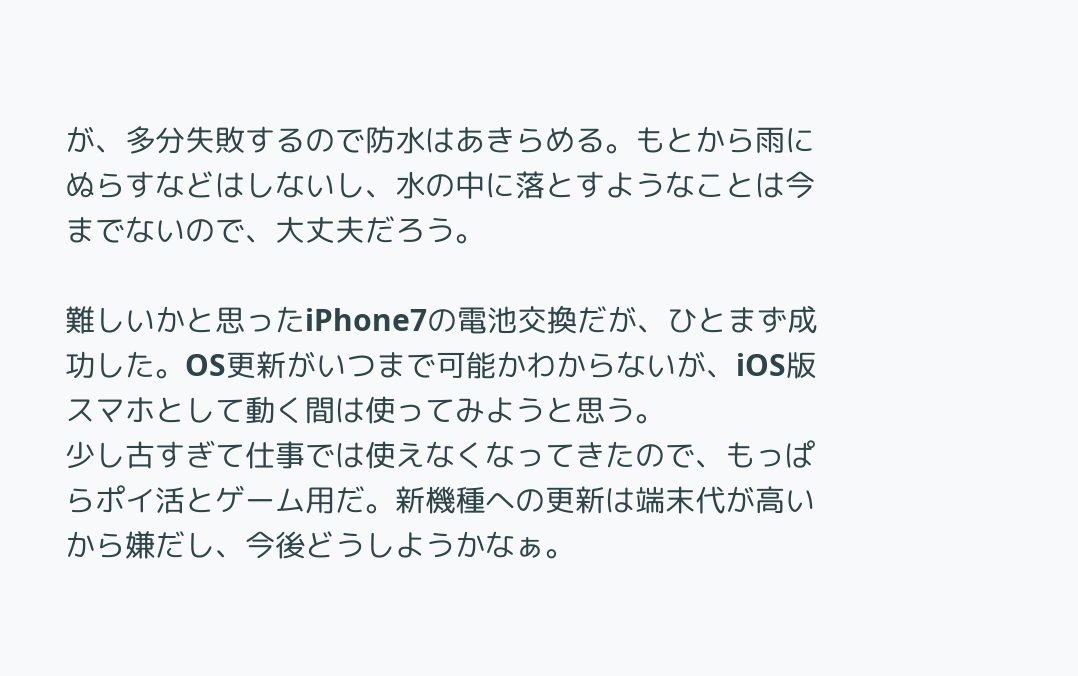が、多分失敗するので防水はあきらめる。もとから雨にぬらすなどはしないし、水の中に落とすようなことは今までないので、大丈夫だろう。

難しいかと思ったiPhone7の電池交換だが、ひとまず成功した。OS更新がいつまで可能かわからないが、iOS版スマホとして動く間は使ってみようと思う。
少し古すぎて仕事では使えなくなってきたので、もっぱらポイ活とゲーム用だ。新機種への更新は端末代が高いから嫌だし、今後どうしようかなぁ。